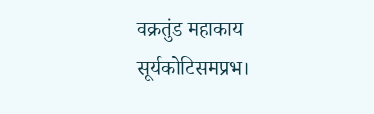वक्रतुंड महाकाय सूर्यकोटिसमप्रभ।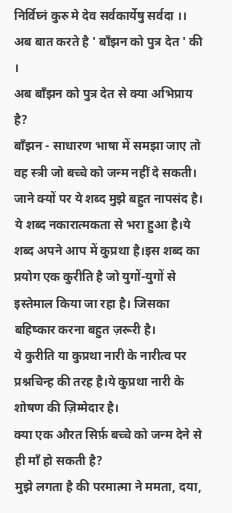निर्विघ्नं कुरु मे देव सर्वकार्येषु सर्वदा ।।
अब बात करते है ' बाँझन को पुत्र देत ' की ।
अब बाँझन को पुत्र देत से क्या अभिप्राय है?
बाँझन - साधारण भाषा में समझा जाए तो वह स्त्री जो बच्चे को जन्म नहीं दे सकती।
जाने क्यों पर ये शब्द मुझे बहुत नापसंद है। ये शब्द नकारात्मकता से भरा हुआ है।ये शब्द अपने आप में कुप्रथा है।इस शब्द का प्रयोग एक कुरीति है जो युगों-युगों से इस्तेमाल किया जा रहा है। जिसका बहिष्कार करना बहुत ज़रूरी है।
ये कुरीति या कुप्रथा नारी के नारीत्व पर प्रश्नचिन्ह की तरह है।ये कुप्रथा नारी के शोषण की ज़िम्मेदार है।
क्या एक औरत सिर्फ़ बच्चे को जन्म देने से ही माँ हो सकती है?
मुझे लगता है की परमात्मा ने ममता, दया,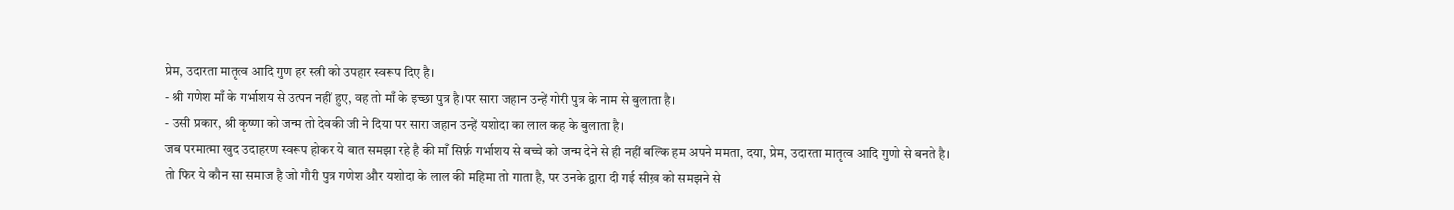प्रेम, उदारता मातृत्व आदि गुण हर स्त्री को उपहार स्वरूप दिए है।
- श्री गणेश माँ के गर्भाशय से उत्पन नहीं हुए, वह तो माँ के इच्छा पुत्र है।पर सारा जहान उन्हें गोरी पुत्र के नाम से बुलाता है।
- उसी प्रकार, श्री कृष्णा को जन्म तो देवकी जी ने दिया पर सारा जहान उन्हें यशोदा का लाल कह के बुलाता है।
जब परमात्मा खुद उदाहरण स्वरूप होकर ये बात समझा रहे है की माँ सिर्फ़ गर्भाशय से बच्चे को जन्म देने से ही नहीं बल्कि हम अपने ममता, दया, प्रेम, उदारता मातृत्व आदि गुणो से बनते है।
तो फिर ये कौन सा समाज है जो गौरी पुत्र गणेश और यशोदा के लाल की महिमा तो गाता है, पर उनके द्वारा दी गई सीख़ को समझने से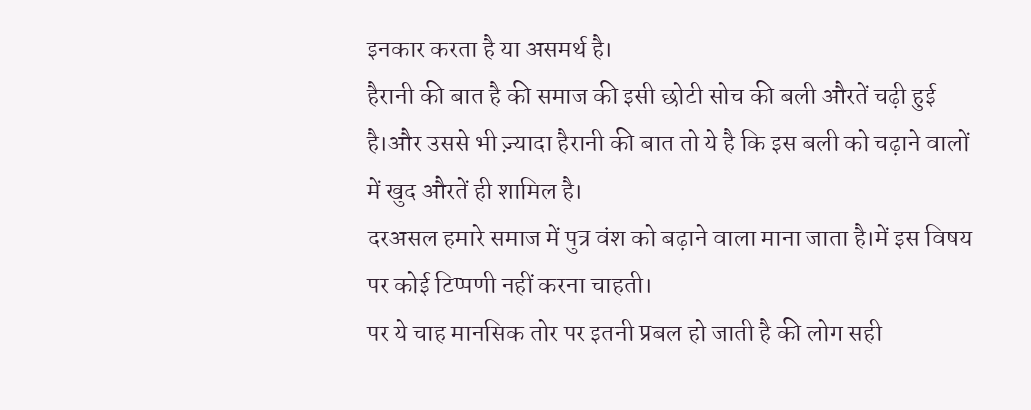इनकार करता है या असमर्थ है।
हैरानी की बात है की समाज की इसी छोटी सोच की बली औरतें चढ़ी हुई है।और उससे भी ज़्यादा हैरानी की बात तो ये है कि इस बली को चढ़ाने वालों में खुद औरतें ही शामिल है।
दरअसल हमारे समाज में पुत्र वंश को बढ़ाने वाला माना जाता है।में इस विषय पर कोई टिप्पणी नहीं करना चाहती।
पर ये चाह मानसिक तोर पर इतनी प्रबल हो जाती है की लोग सही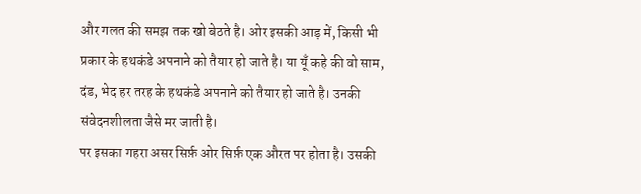और गलत की समझ तक खो बेठते है। ओर इसकी आड़ में, किसी भी प्रकार के हथकंडे अपनाने को तैयार हो जाते है। या यूँ कहे की वो साम, दंड, भेद हर तरह के हथकंडे अपनाने को तैयार हो जाते है। उनकी संवेदनशीलता जैसे मर जाती है।
पर इसका गहरा असर सिर्फ़ ओर सिर्फ़ एक औरत पर होता है। उसकी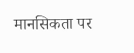मानसिकता पर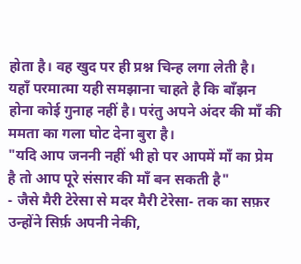होता है। वह खुद पर ही प्रश्न चिन्ह लगा लेती है।
यहाँ परमात्मा यही समझाना चाहते है कि बाँझन होना कोई गुनाह नहीं है। परंतु अपने अंदर की माँ की ममता का गला घोट देना बुरा है।
"यदि आप जननी नहीं भी हो पर आपमें माँ का प्रेम है तो आप पूरे संसार की माँ बन सकती है"
- जैसे मैरी टेरेसा से मदर मैरी टेरेसा- तक का सफ़र उन्होंने सिर्फ़ अपनी नेकी,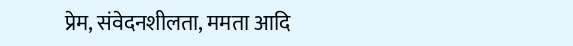प्रेम, संवेदनशीलता, ममता आदि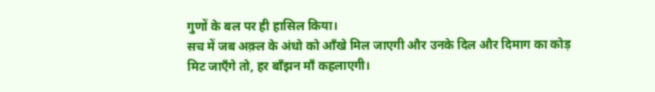गुणों के बल पर ही हासिल किया।
सच में जब अक़्ल के अंधो को आँखे मिल जाएगी और उनके दिल और दिमाग का कोड़ मिट जाएँगे तो, हर बाँझन माँ कहलाएगी।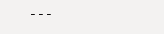---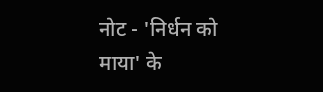नोट - 'निर्धन को माया' के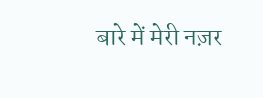बारे में मेरी नज़र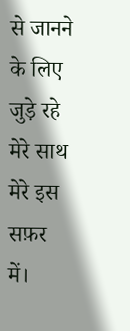से जानने के लिए जुड़े रहे मेरे साथ मेरे इस सफ़र में।